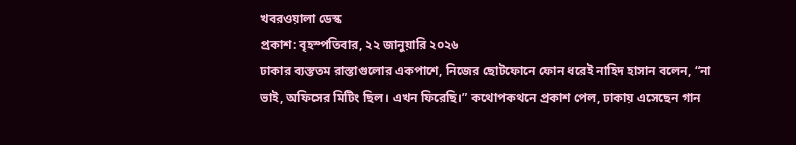খবরওয়ালা ডেস্ক
প্রকাশ: বৃহস্পতিবার, ২২ জানুয়ারি ২০২৬
ঢাকার ব্যস্ততম রাস্তাগুলোর একপাশে, নিজের ছোটফোনে ফোন ধরেই নাহিদ হাসান বলেন, “না ভাই, অফিসের মিটিং ছিল। এখন ফিরেছি।” কথোপকথনে প্রকাশ পেল, ঢাকায় এসেছেন গান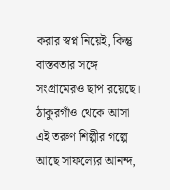করার স্বপ্ন নিয়েই, কিন্তু বাস্তবতার সঙ্গে সংগ্রামেরও ছাপ রয়েছে। ঠাকুরগাঁও থেকে আসা এই তরুণ শিল্পীর গল্পে আছে সাফল্যের আনন্দ,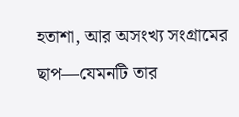হতাশা, আর অসংখ্য সংগ্রামের ছাপ—যেমনটি তার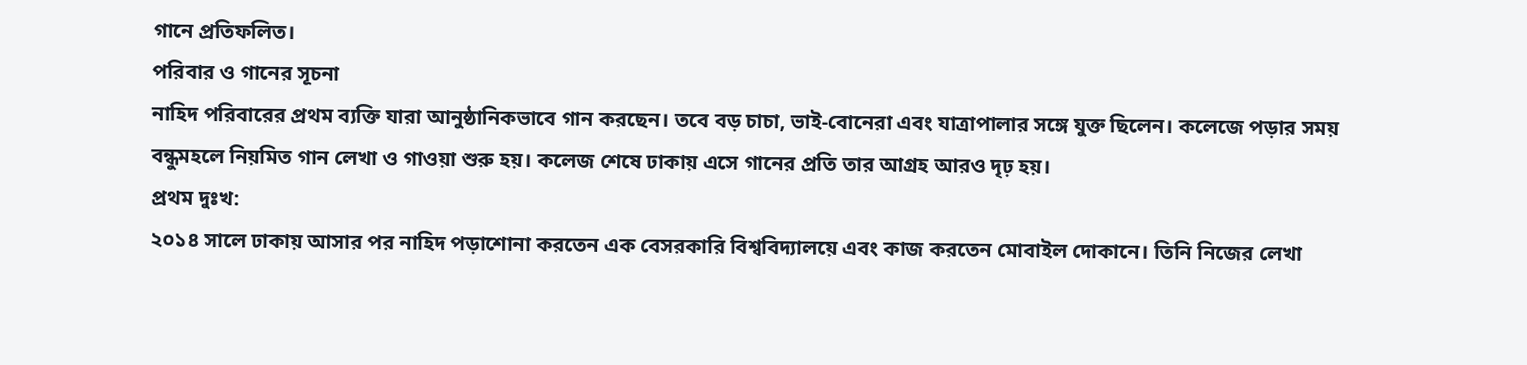গানে প্রতিফলিত।
পরিবার ও গানের সূচনা
নাহিদ পরিবারের প্রথম ব্যক্তি যারা আনুষ্ঠানিকভাবে গান করছেন। তবে বড় চাচা, ভাই-বোনেরা এবং যাত্রাপালার সঙ্গে যুক্ত ছিলেন। কলেজে পড়ার সময় বন্ধুমহলে নিয়মিত গান লেখা ও গাওয়া শুরু হয়। কলেজ শেষে ঢাকায় এসে গানের প্রতি তার আগ্রহ আরও দৃঢ় হয়।
প্রথম দুঃখ:
২০১৪ সালে ঢাকায় আসার পর নাহিদ পড়াশোনা করতেন এক বেসরকারি বিশ্ববিদ্যালয়ে এবং কাজ করতেন মোবাইল দোকানে। তিনি নিজের লেখা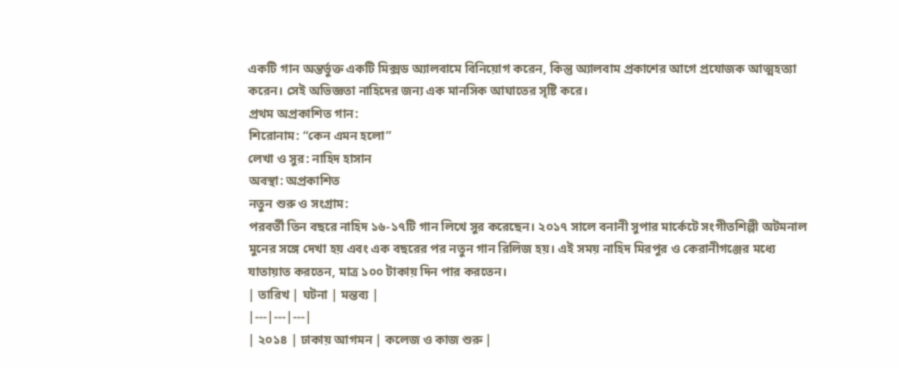একটি গান অন্তর্ভুক্ত একটি মিক্সড অ্যালবামে বিনিয়োগ করেন, কিন্তু অ্যালবাম প্রকাশের আগে প্রযোজক আত্মহত্যা করেন। সেই অভিজ্ঞতা নাহিদের জন্য এক মানসিক আঘাতের সৃষ্টি করে।
প্রথম অপ্রকাশিত গান:
শিরোনাম: “কেন এমন হলো”
লেখা ও সুর: নাহিদ হাসান
অবস্থা: অপ্রকাশিত
নতুন শুরু ও সংগ্রাম:
পরবর্তী তিন বছরে নাহিদ ১৬-১৭টি গান লিখে সুর করেছেন। ২০১৭ সালে বনানী সুপার মার্কেটে সংগীতশিল্পী অটমনাল মুনের সঙ্গে দেখা হয় এবং এক বছরের পর নতুন গান রিলিজ হয়। এই সময় নাহিদ মিরপুর ও কেরানীগঞ্জের মধ্যে যাতায়াত করতেন, মাত্র ১০০ টাকায় দিন পার করতেন।
| তারিখ | ঘটনা | মন্তব্য |
|---|---|---|
| ২০১৪ | ঢাকায় আগমন | কলেজ ও কাজ শুরু |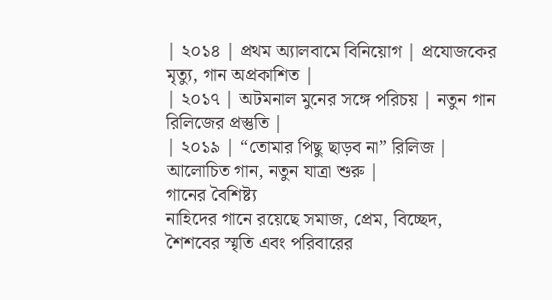| ২০১৪ | প্রথম অ্যালবামে বিনিয়োগ | প্রযোজকের মৃত্যু, গান অপ্রকাশিত |
| ২০১৭ | অটমনাল মুনের সঙ্গে পরিচয় | নতুন গান রিলিজের প্রস্তুতি |
| ২০১৯ | “তোমার পিছু ছাড়ব না” রিলিজ | আলোচিত গান, নতুন যাত্রা শুরু |
গানের বৈশিষ্ট্য
নাহিদের গানে রয়েছে সমাজ, প্রেম, বিচ্ছেদ, শৈশবের স্মৃতি এবং পরিবারের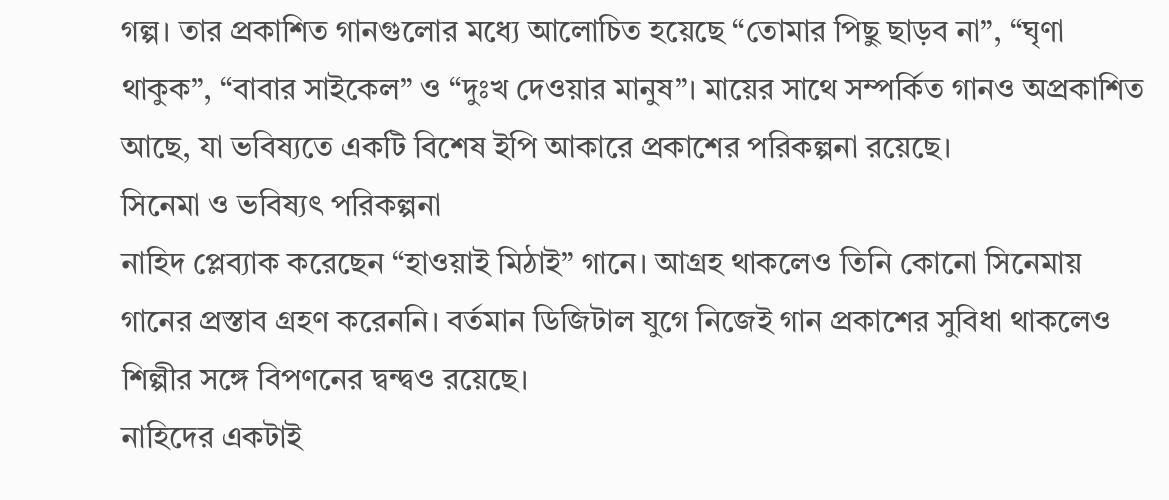গল্প। তার প্রকাশিত গানগুলোর মধ্যে আলোচিত হয়েছে “তোমার পিছু ছাড়ব না”, “ঘৃণা থাকুক”, “বাবার সাইকেল” ও “দুঃখ দেওয়ার মানুষ”। মায়ের সাথে সম্পর্কিত গানও অপ্রকাশিত আছে, যা ভবিষ্যতে একটি বিশেষ ইপি আকারে প্রকাশের পরিকল্পনা রয়েছে।
সিনেমা ও ভবিষ্যৎ পরিকল্পনা
নাহিদ প্লেব্যাক করেছেন “হাওয়াই মিঠাই” গানে। আগ্রহ থাকলেও তিনি কোনো সিনেমায় গানের প্রস্তাব গ্রহণ করেননি। বর্তমান ডিজিটাল যুগে নিজেই গান প্রকাশের সুবিধা থাকলেও শিল্পীর সঙ্গে বিপণনের দ্বন্দ্বও রয়েছে।
নাহিদের একটাই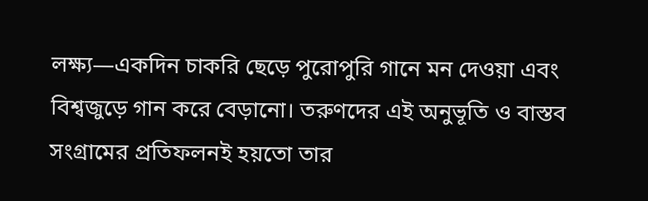লক্ষ্য—একদিন চাকরি ছেড়ে পুরোপুরি গানে মন দেওয়া এবং বিশ্বজুড়ে গান করে বেড়ানো। তরুণদের এই অনুভূতি ও বাস্তব সংগ্রামের প্রতিফলনই হয়তো তার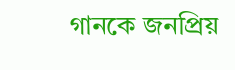গানকে জনপ্রিয়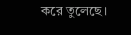করে তুলেছে।